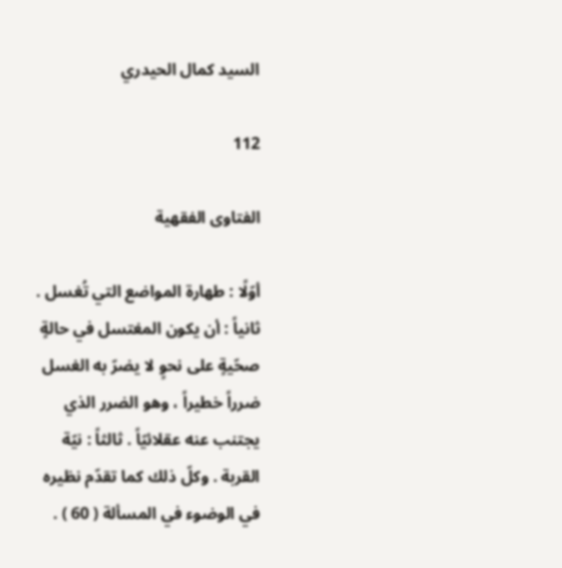السيد كمال الحيدري

112

الفتاوى الفقهية

أوّلًا : طهارة المواضع التي تُغسل . ثانياً : أن يكون المغتسل في حالةٍ صحّيةٍ على نحوٍ لا يضرّ به الغسل ضرراً خطيراً ، وهو الضرر الذي يجتنب عنه عقلائيّاً . ثالثاً : نيّة القربة . وكلّ ذلك كما تقدّم نظيره في الوضوء في المسألة ( 60 ) .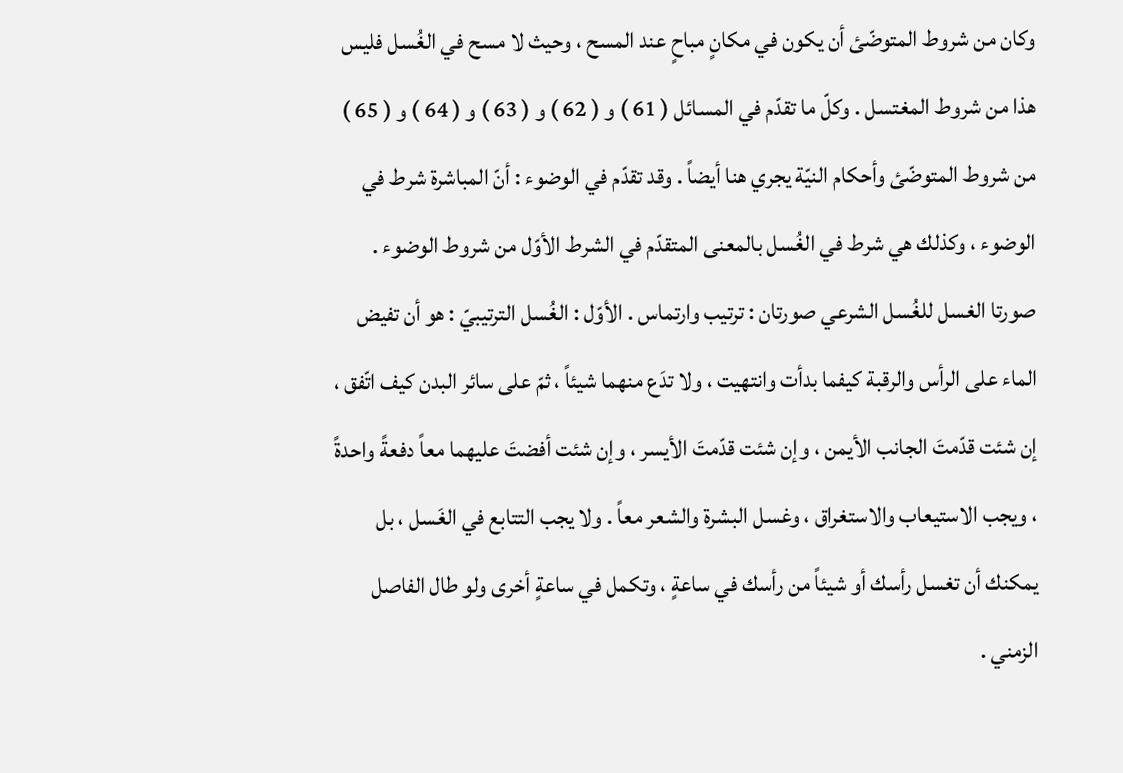وكان من شروط المتوضّئ أن يكون في مكانٍ مباحٍ عند المسح ، وحيث لا مسح في الغُسل فليس هذا من شروط المغتسل . وكلّ ما تقدّم في المسائل ( 61 ) و ( 62 ) و ( 63 ) و ( 64 ) و ( 65 ) من شروط المتوضّئ وأحكام النيّة يجري هنا أيضاً . وقد تقدّم في الوضوء : أنّ المباشرة شرط في الوضوء ، وكذلك هي شرط في الغُسل بالمعنى المتقدّم في الشرط الأوّل من شروط الوضوء . صورتا الغسل للغُسل الشرعي صورتان : ترتيب وارتماس . الأوّل : الغُسل الترتيبيّ : هو أن تفيض الماء على الرأس والرقبة كيفما بدأت وانتهيت ، ولا تدَع منهما شيئاً ، ثمّ على سائر البدن كيف اتّفق ، إن شئت قدّمتَ الجانب الأيمن ، وإن شئت قدّمتَ الأيسر ، وإن شئت أفضتَ عليهما معاً دفعةً واحدةً ، ويجب الاستيعاب والاستغراق ، وغسل البشرة والشعر معاً . ولا يجب التتابع في الغَسل ، بل يمكنك أن تغسل رأسك أو شيئاً من رأسك في ساعةٍ ، وتكمل في ساعةٍ أخرى ولو طال الفاصل الزمني .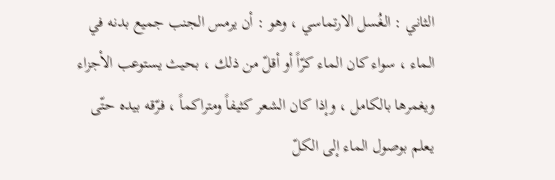الثاني : الغُسل الارتماسي ، وهو : أن يرمس الجنب جميع بدنه في الماء ، سواء كان الماء كرّاً أو أقلّ من ذلك ، بحيث يستوعب الأجزاء ويغمرها بالكامل ، وإذا كان الشعر كثيفاً ومتراكماً ، فرّقه بيده حتّى يعلم بوصول الماء إلى الكلّ